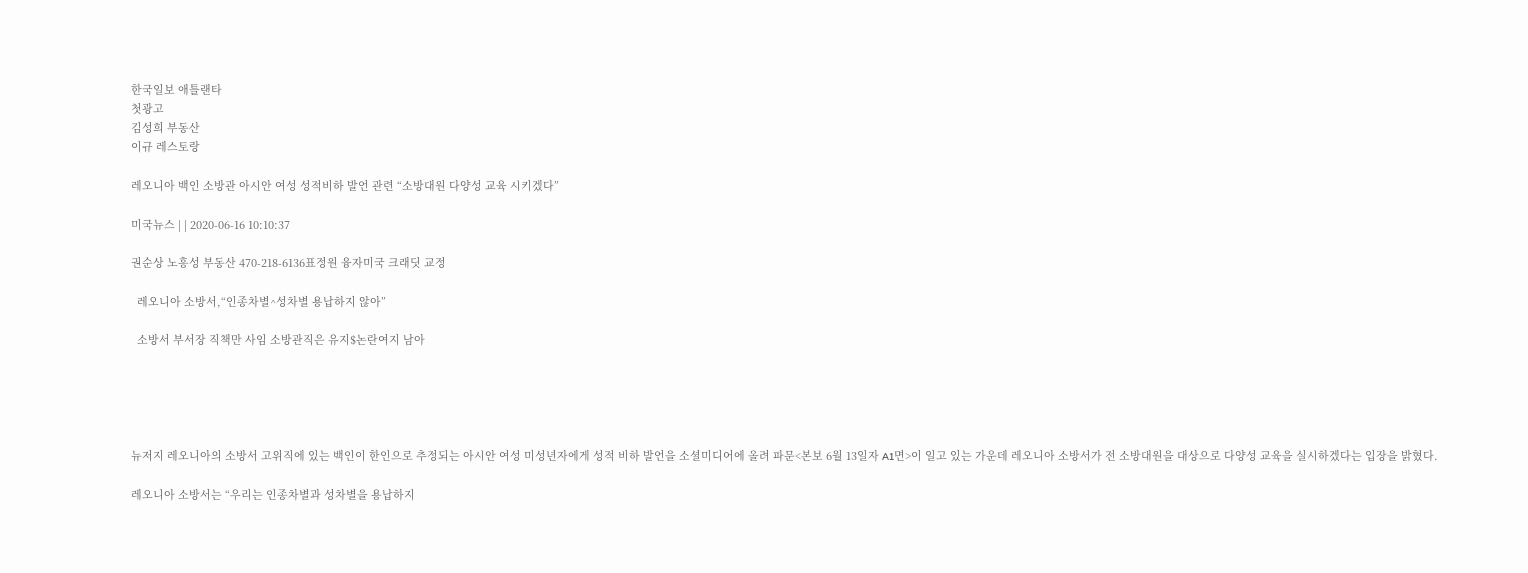한국일보 애틀랜타
첫광고
김성희 부동산
이규 레스토랑

레오니아 백인 소방관 아시안 여성 성적비하 발언 관련 “소방대원 다양성 교육 시키겠다”

미국뉴스 | | 2020-06-16 10:10:37

권순상 노흥성 부동산 470-218-6136표정원 융자미국 크래딧 교정

  레오니아 소방서,“인종차별^성차별 용납하지 않아”

  소방서 부서장 직책만 사임 소방관직은 유지$논란여지 남아





뉴저지 레오니아의 소방서 고위직에 있는 백인이 한인으로 추정되는 아시안 여성 미성년자에게 성적 비하 발언을 소셜미디어에 올려 파문<본보 6월 13일자 A1면>이 일고 있는 가운데 레오니아 소방서가 전 소방대원을 대상으로 다양성 교육을 실시하겠다는 입장을 밝혔다.

레오니아 소방서는 “우리는 인종차별과 성차별을 용납하지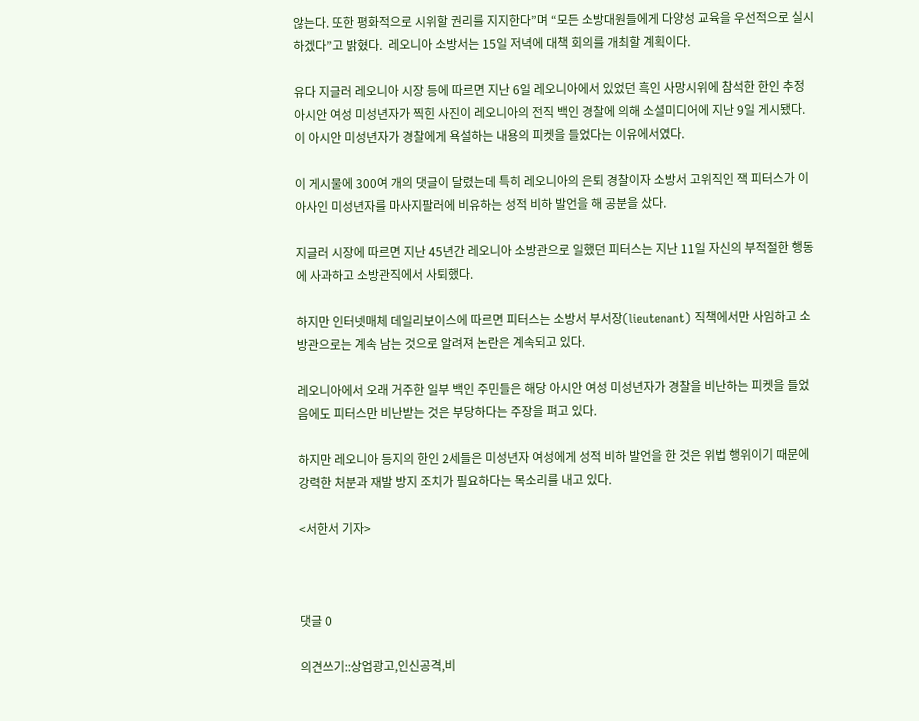않는다. 또한 평화적으로 시위할 권리를 지지한다”며 “모든 소방대원들에게 다양성 교육을 우선적으로 실시하겠다”고 밝혔다.  레오니아 소방서는 15일 저녁에 대책 회의를 개최할 계획이다.

유다 지글러 레오니아 시장 등에 따르면 지난 6일 레오니아에서 있었던 흑인 사망시위에 참석한 한인 추정 아시안 여성 미성년자가 찍힌 사진이 레오니아의 전직 백인 경찰에 의해 소셜미디어에 지난 9일 게시됐다. 이 아시안 미성년자가 경찰에게 욕설하는 내용의 피켓을 들었다는 이유에서였다.

이 게시물에 300여 개의 댓글이 달렸는데 특히 레오니아의 은퇴 경찰이자 소방서 고위직인 잭 피터스가 이 아사인 미성년자를 마사지팔러에 비유하는 성적 비하 발언을 해 공분을 샀다.

지글러 시장에 따르면 지난 45년간 레오니아 소방관으로 일했던 피터스는 지난 11일 자신의 부적절한 행동에 사과하고 소방관직에서 사퇴했다.

하지만 인터넷매체 데일리보이스에 따르면 피터스는 소방서 부서장(lieutenant) 직책에서만 사임하고 소방관으로는 계속 남는 것으로 알려져 논란은 계속되고 있다.

레오니아에서 오래 거주한 일부 백인 주민들은 해당 아시안 여성 미성년자가 경찰을 비난하는 피켓을 들었음에도 피터스만 비난받는 것은 부당하다는 주장을 펴고 있다.

하지만 레오니아 등지의 한인 2세들은 미성년자 여성에게 성적 비하 발언을 한 것은 위법 행위이기 때문에 강력한 처분과 재발 방지 조치가 필요하다는 목소리를 내고 있다.

<서한서 기자>



댓글 0

의견쓰기::상업광고,인신공격,비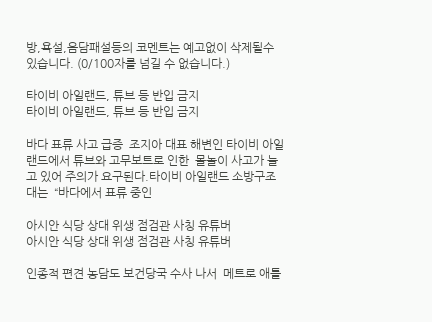방,욕설,음담패설등의 코멘트는 예고없이 삭제될수 있습니다. (0/100자를 넘길 수 없습니다.)

타이비 아일랜드, 튜브 등 반입 금지
타이비 아일랜드, 튜브 등 반입 금지

바다 표류 사고 급증  조지아 대표 해변인 타이비 아일랜드에서 튜브와 고무보트로 인한  몰놀이 사고가 늘고 있어 주의가 요구된다.타이비 아일랜드 소방구조대는  “바다에서 표류 중인

아시안 식당 상대 위생 점검관 사칭 유튜버
아시안 식당 상대 위생 점검관 사칭 유튜버

인종적 편견 농담도 보건당국 수사 나서  메트로 애틀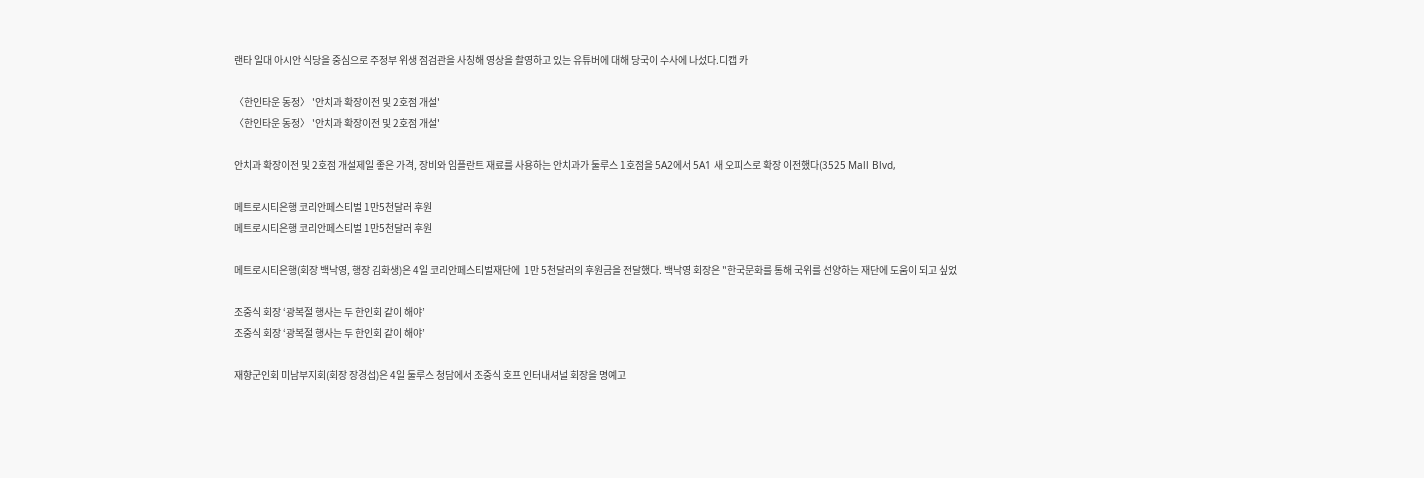랜타 일대 아시안 식당을 중심으로 주정부 위생 점검관을 사칭해 영상을 촬영하고 있는 유튜버에 대해 당국이 수사에 나섰다.디캡 카

〈한인타운 동정〉 '안치과 확장이전 및 2호점 개설'
〈한인타운 동정〉 '안치과 확장이전 및 2호점 개설'

안치과 확장이전 및 2호점 개설제일 좋은 가격, 장비와 임플란트 재료를 사용하는 안치과가 둘루스 1호점을 5A2에서 5A1 새 오피스로 확장 이전했다(3525 Mall Blvd,

메트로시티은행 코리안페스티벌 1만5천달러 후원
메트로시티은행 코리안페스티벌 1만5천달러 후원

메트로시티은행(회장 백낙영, 행장 김화생)은 4일 코리안페스티벌재단에  1만 5천달러의 후원금을 전달했다. 백낙영 회장은 "한국문화를 통해 국위를 선양하는 재단에 도움이 되고 싶었

조중식 회장 ‘광복절 행사는 두 한인회 같이 해야’
조중식 회장 ‘광복절 행사는 두 한인회 같이 해야’

재향군인회 미남부지회(회장 장경섭)은 4일 둘루스 청담에서 조중식 호프 인터내셔널 회장을 명예고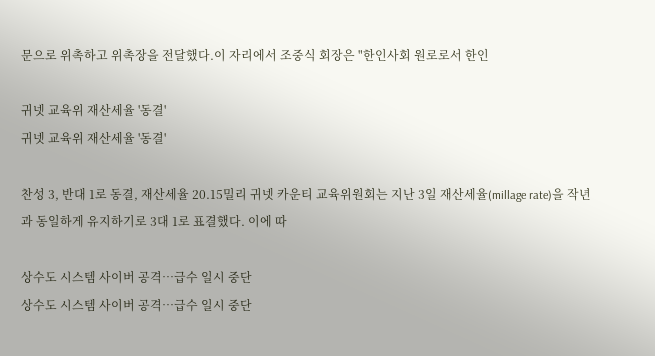문으로 위촉하고 위촉장을 전달했다.이 자리에서 조중식 회장은 "한인사회 원로로서 한인

귀넷 교육위 재산세율 '동결'
귀넷 교육위 재산세율 '동결'

찬성 3, 반대 1로 동결, 재산세율 20.15밀리 귀넷 카운티 교육위원회는 지난 3일 재산세율(millage rate)을 작년과 동일하게 유지하기로 3대 1로 표결했다. 이에 따

상수도 시스템 사이버 공격…급수 일시 중단
상수도 시스템 사이버 공격…급수 일시 중단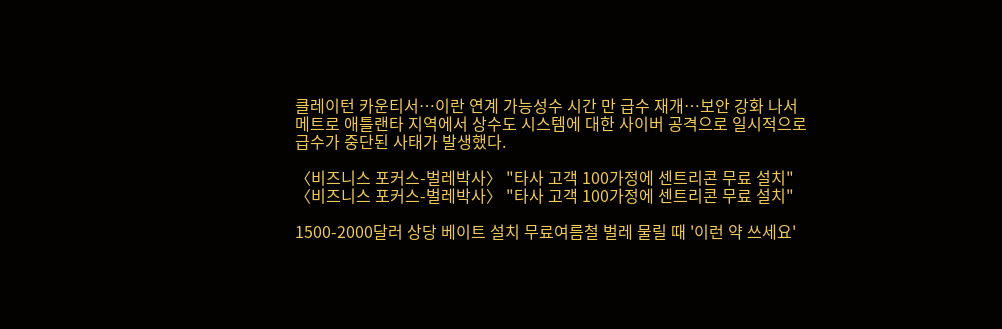클레이턴 카운티서…이란 연계 가능성수 시간 만 급수 재개…보안 강화 나서 메트로 애틀랜타 지역에서 상수도 시스템에 대한 사이버 공격으로 일시적으로 급수가 중단된 사태가 발생했다.

〈비즈니스 포커스-벌레박사〉 "타사 고객 100가정에 센트리콘 무료 설치"
〈비즈니스 포커스-벌레박사〉 "타사 고객 100가정에 센트리콘 무료 설치"

1500-2000달러 상당 베이트 설치 무료여름철 벌레 물릴 때 '이런 약 쓰세요'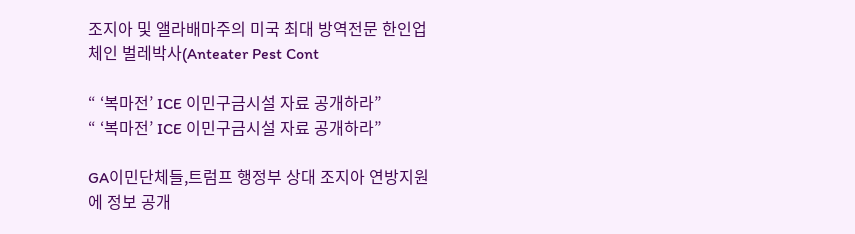조지아 및 앨라배마주의 미국 최대 방역전문 한인업체인 벌레박사(Anteater Pest Cont

“ ‘복마전’ ICE 이민구금시설 자료 공개하라”
“ ‘복마전’ ICE 이민구금시설 자료 공개하라”

GA이민단체들,트럼프 행정부 상대 조지아 연방지원에 정보 공개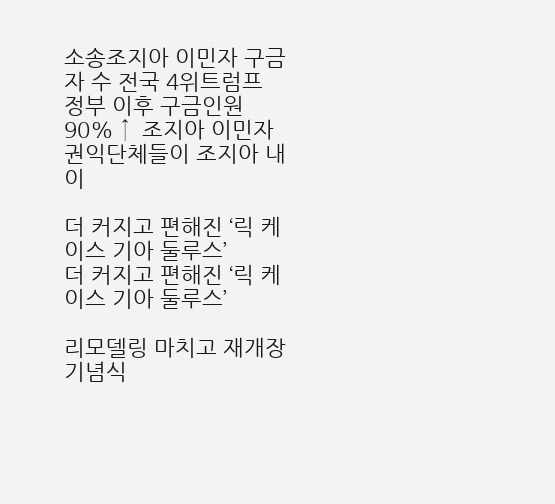소송조지아 이민자 구금자 수 전국 4위트럼프 정부 이후 구금인원 90% ↑  조지아 이민자 권익단체들이 조지아 내 이

더 커지고 편해진 ‘릭 케이스 기아 둘루스’
더 커지고 편해진 ‘릭 케이스 기아 둘루스’

리모델링 마치고 재개장 기념식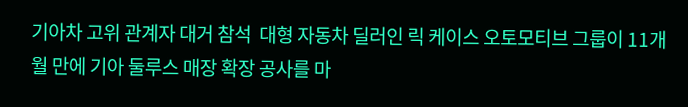기아차 고위 관계자 대거 참석  대형 자동차 딜러인 릭 케이스 오토모티브 그룹이 11개월 만에 기아 둘루스 매장 확장 공사를 마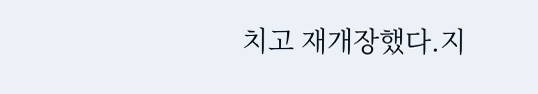치고 재개장했다.지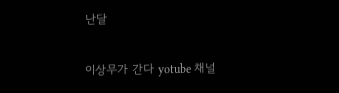난달

이상무가 간다 yotube 채널